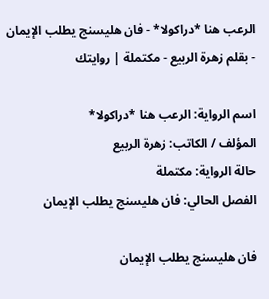الرعب هنا *دراكولا* - فان هليسنج يطلب الإيمان - بقلم زهرة الربيع - مكتملة | روايتك

اسم الرواية: الرعب هنا *دراكولا*
المؤلف / الكاتب: زهرة الربيع
حالة الرواية: مكتملة
الفصل الحالي: فان هليسنج يطلب الإيمان

فان هليسنج يطلب الإيمان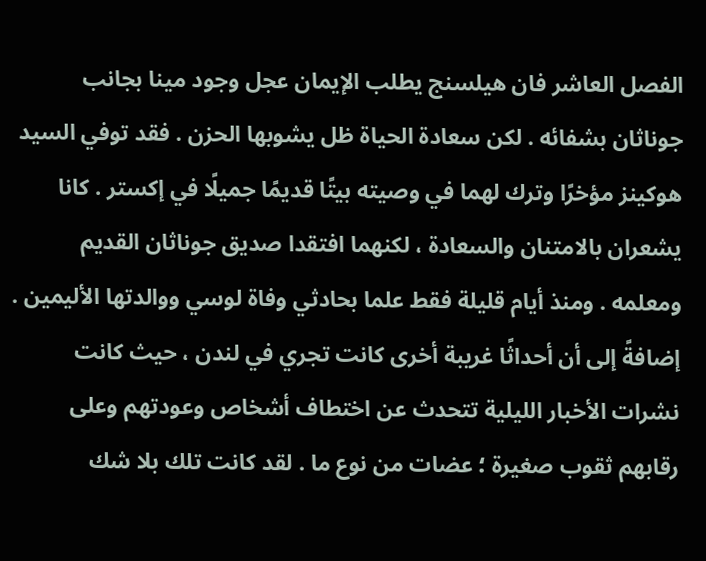الفصل العاشر فان هيلسنج يطلب الإيمان عجل وجود مينا بجانب جوناثان بشفائه . لكن سعادة الحياة ظل يشوبها الحزن . فقد توفي السيد هوكينز مؤخرًا وترك لهما في وصيته بيتًا قديمًا جميلًا في إكستر . كانا يشعران بالامتنان والسعادة ، لكنهما افتقدا صديق جوناثان القديم ومعلمه . ومنذ أيام قليلة فقط علما بحادثي وفاة لوسي ووالدتها الأليمين . إضافةً إلى أن أحداثًا غريبة أخرى كانت تجري في لندن ، حيث كانت نشرات الأخبار الليلية تتحدث عن اختطاف أشخاص وعودتهم وعلى رقابهم ثقوب صغيرة ؛ عضات من نوع ما . لقد كانت تلك بلا شك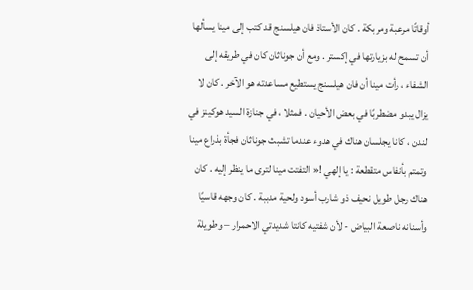أوقاتًا مرعبة ومربكة . كان الأستاذ فان هيلسنج قد كتب إلى مينا يسألها أن تسمح له بزيارتها في إكستر . ومع أن جوناثان كان في طريقه إلى الشفاء ، رأت مينا أن فان هيلسنج يستطيع مساعدته هو الآخر . كان لا يزال يبدو مضطربًا في بعض الأحيان . فمثلا ، في جنازة السيد هوكينز في لندن ، كانا يجلسان هناك في هدوء عندما تشبث جوناثان فجأة بذراع مينا وتمتم بأنفاس متقطعة : يا إلهي !« التفتت مينا لترى ما ينظر إليه . كان هناك رجل طويل نحيف ذو شارب أسود ولحية مدببة . كان وجهه قاسيًا وأسنانه ناصعة البياض - لأن شفتيه كانتا شديدتي الاحمرار – وطويلة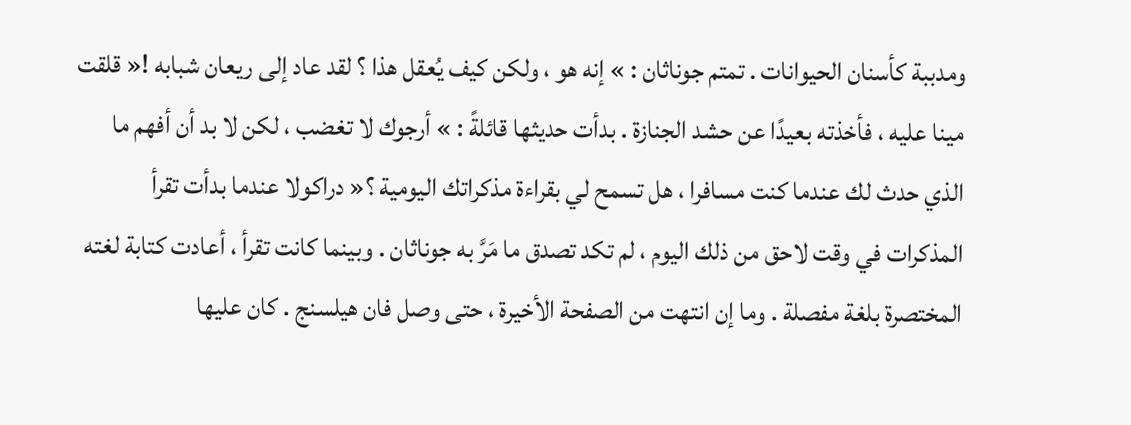ومدببة كأسنان الحيوانات . تمتم جوناثان : » إنه هو ، ولكن كيف يُعقل هذا ؟ لقد عاد إلى ريعان شبابه !« قلقت مينا عليه ، فأخذته بعيدًا عن حشد الجنازة . بدأت حديثها قائلةً : » أرجوك لا تغضب ، لكن لا بد أن أفهم ما الذي حدث لك عندما كنت مسافرا ، هل تسمح لي بقراءة مذكراتك اليومية ؟« دراکولا عندما بدأت تقرأ المذكرات في وقت لاحق من ذلك اليوم ، لم تكد تصدق ما مَرَّ به جوناثان . وبينما كانت تقرأ ، أعادت كتابة لغته المختصرة بلغة مفصلة . وما إن انتهت من الصفحة الأخيرة ، حتى وصل فان هيلسنج . كان عليها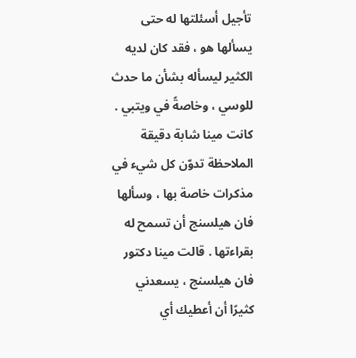تأجيل أسئلتها له حتى يسألها هو ، فقد كان لديه الكثير ليسأله بشأن ما حدث للوسي ، وخاصةً في ويتبي . كانت مينا شابة دقيقة الملاحظة تدوّن كل شيء في مذكرات خاصة بها ، وسألها فان هيلسنج أن تسمح له بقراءتها . قالت مينا دكتور فان هيلسنج ، يسعدني كثيرًا أن أعطيك أي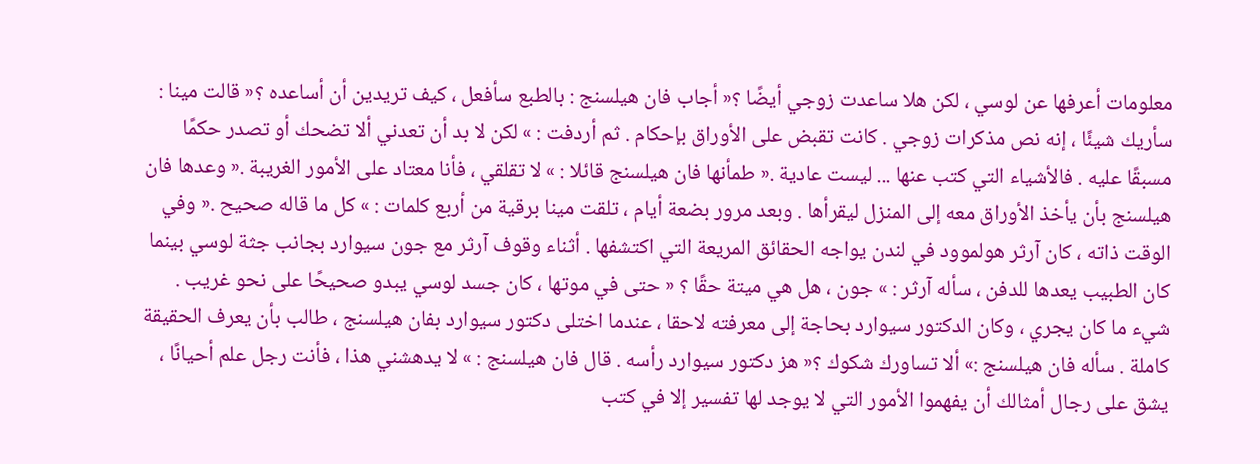معلومات أعرفها عن لوسي ، لكن هلا ساعدت زوجي أيضًا ؟« أجاب فان هيلسنج : بالطبع سأفعل ، كيف تريدين أن أساعده ؟« قالت مينا : سأريك شيئًا ، إنه نص مذكرات زوجي . كانت تقبض على الأوراق بإحكام . ثم أردفت : » لكن لا بد أن تعدني ألا تضحك أو تصدر حكمًا مسبقًا عليه . فالأشياء التي كتب عنها ... ليست عادية .« طمأنها فان هيلسنج قائلا : » لا تقلقي ، فأنا معتاد على الأمور الغريبة .« وعدها فان هيلسنج بأن يأخذ الأوراق معه إلى المنزل ليقرأها . وبعد مرور بضعة أيام ، تلقت مينا برقية من أربع كلمات : » كل ما قاله صحيح .« وفي الوقت ذاته ، كان آرثر هولموود في لندن يواجه الحقائق المريعة التي اكتشفها . أثناء وقوف آرثر مع جون سيوارد بجانب جثة لوسي بينما كان الطبيب يعدها للدفن ، سأله آرثر : » جون ، هل هي ميتة حقًا ؟ « حتى في موتها ، كان جسد لوسي يبدو صحيحًا على نحو غريب . شيء ما كان يجري ، وكان الدكتور سيوارد بحاجة إلى معرفته لاحقا ، عندما اختلى دكتور سيوارد بفان هيلسنج ، طالب بأن يعرف الحقيقة كاملة . سأله فان هيلسنج :» ألا تساورك شكوك ؟« هز دكتور سيوارد رأسه . قال فان هيلسنج : » لا يدهشني هذا ، فأنت رجل علم أحيانًا ، يشق على رجال أمثالك أن يفهموا الأمور التي لا يوجد لها تفسير إلا في كتب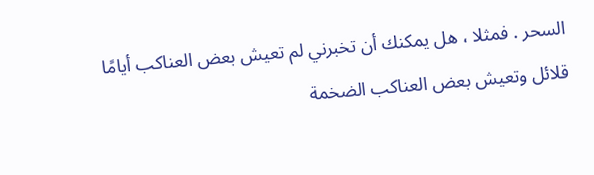السحر . فمثلا ، هل يمكنك أن تخبرني لم تعيش بعض العناكب أيامًا قلائل وتعيش بعض العناكب الضخمة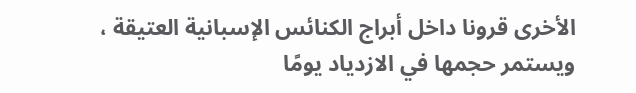الأخرى قرونا داخل أبراج الكنائس الإسبانية العتيقة ، ويستمر حجمها في الازدياد يومًا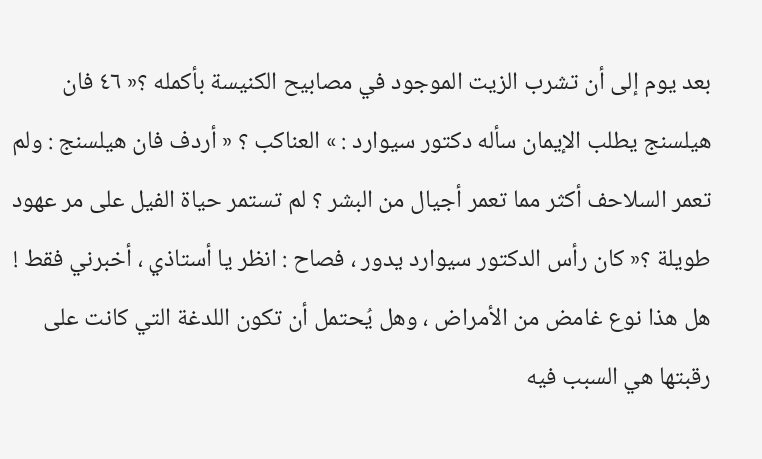بعد يوم إلى أن تشرب الزيت الموجود في مصابيح الكنيسة بأكمله ؟« ٤٦ فان هيلسنج يطلب الإيمان سأله دكتور سيوارد : » العناكب ؟ « أردف فان هيلسنج : ولم تعمر السلاحف أكثر مما تعمر أجيال من البشر ؟ لم تستمر حياة الفيل على مر عهود طويلة ؟« كان رأس الدكتور سيوارد يدور ، فصاح : انظر يا أستاذي ، أخبرني فقط ! هل هذا نوع غامض من الأمراض ، وهل يُحتمل أن تكون اللدغة التي كانت على رقبتها هي السبب فيه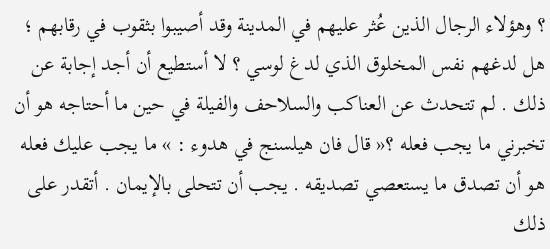؟ وهؤلاء الرجال الذين عُثر عليهم في المدينة وقد أصيبوا بثقوب في رقابهم ؛ هل لدغهم نفس المخلوق الذي لدغ لوسي ؟ لا أستطيع أن أجد إجابة عن ذلك . لم تتحدث عن العناكب والسلاحف والفيلة في حين ما أحتاجه هو أن تخبرني ما يجب فعله ؟« قال فان هيلسنج في هدوء : » ما يجب عليك فعله هو أن تصدق ما يستعصي تصديقه . يجب أن تتحلى بالإيمان . أتقدر على ذلك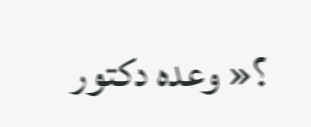؟« وعده دكتور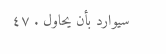سيوارد بأن يحاول . ٤٧